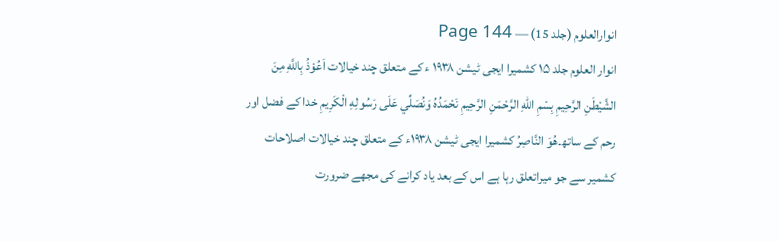انوارالعلوم (جلد 15) — Page 144
انوار العلوم جلد ۱۵ کشمیرا ایجی ٹیشن ۱۹۳۸ ء کے متعلق چند خیالات اَعُوْذُ بِاللَّهِ مِنَ الشَّيْطَنِ الرَّحِيمِ بِسْمِ اللهِ الرَّحْمَنِ الرَّحِيمِ نَحْمَدُهُ وَنُصَلِّي عَلَى رَسُولِهِ الْكَرِيمِ خدا کے فضل اور رحم کے ساتھ۔هُوَ النَّاصِرُ کشمیرا ایجی ٹیشن ۱۹۳۸ء کے متعلق چند خیالات اصلاحات کشمیر سے جو میراتعلق رہا ہے اس کے بعد یاد کرانے کی مجھے ضرورت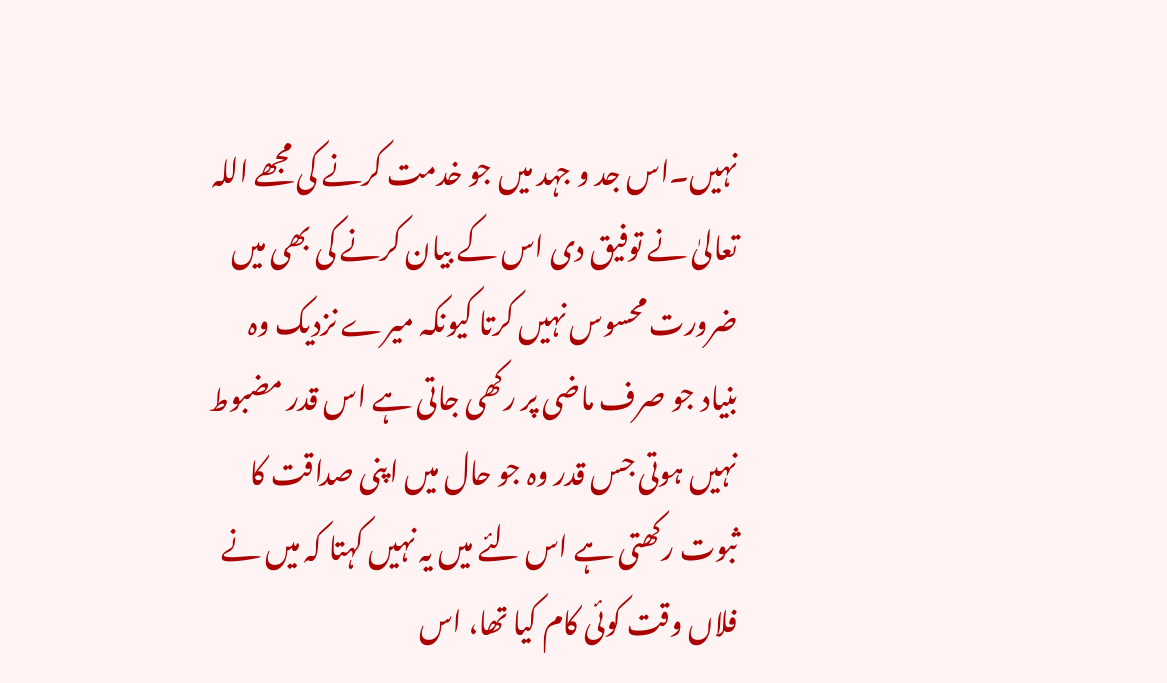نہیں۔اس جد و جہد میں جو خدمت کرنے کی مجھے اللہ تعالیٰ نے توفیق دی اس کے بیان کرنے کی بھی میں ضرورت محسوس نہیں کرتا کیونکہ میرے نزدیک وہ بنیاد جو صرف ماضی پر رکھی جاتی ہے اس قدر مضبوط نہیں ہوتی جس قدر وہ جو حال میں اپنی صداقت کا ثبوت رکھتی ہے اس لئے میں یہ نہیں کہتا کہ میں نے فلاں وقت کوئی کام کیا تھا، اس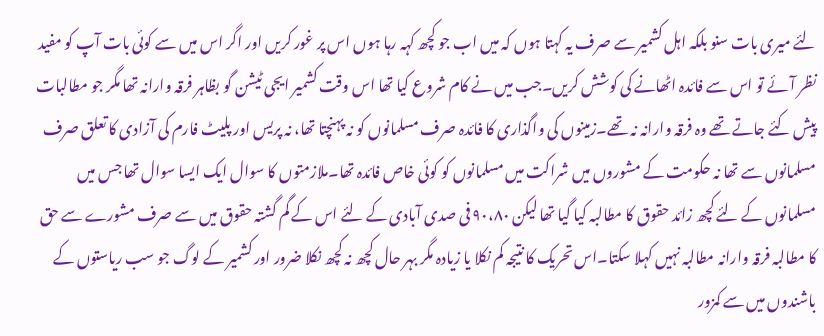لئے میری بات سنو بلکہ اہل کشمیر سے صرف یہ کہتا ہوں کہ میں اب جو کچھ کہہ رہا ہوں اس پر غور کریں اور اگر اس میں سے کوئی بات آپ کو مفید نظر آئے تو اس سے فائدہ اٹھانے کی کوشش کریں۔جب میں نے کام شروع کیا تھا اس وقت کشمیر ایجی ٹیشن گو بظاہر فرقہ وارانہ تھا مگر جو مطالبات پیش کئے جاتے تھے وہ فرقہ وارانہ نہ تھے۔زمینوں کی واگذاری کا فائدہ صرف مسلمانوں کو نہ پہنچتا تھا، نہ پریس اور پلیٹ فارم کی آزادی کا تعلق صرف مسلمانوں سے تھا نہ حکومت کے مشوروں میں شراکت میں مسلمانوں کو کوئی خاص فائدہ تھا۔ملازمتوں کا سوال ایک ایسا سوال تھا جس میں مسلمانوں کے لئے کچھ زائد حقوق کا مطالبہ کیا گیا تھا لیکن ۹۰،۸۰ فی صدی آبادی کے لئے اس کے گم گشتہ حقوق میں سے صرف مشورے سے حق کا مطالبہ فرقہ وارانہ مطالبہ نہیں کہلا سکتا۔اس تحریک کا نتیجہ کم نکلا یا زیادہ مگر بہر حال کچھ نہ کچھ نکلا ضرور اور کشمیر کے لوگ جو سب ریاستوں کے باشندوں میں سے کمزور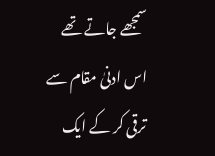سمجھے جاتے تھے اس ادنیٰ مقام سے ترقی کر کے ایک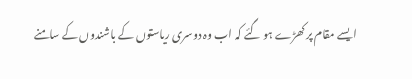ایسے مقام پر کھڑے ہو گئے کہ اب وہ دوسری ریاستوں کے باشندوں کے سامنے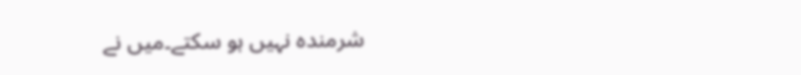شرمندہ نہیں ہو سکتے۔میں نے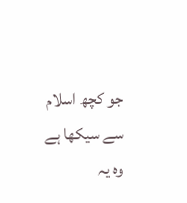جو کچھ اسلام سے سیکھا ہے وہ یہ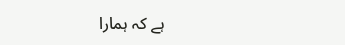ہے کہ ہمارا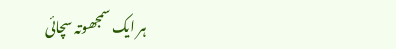ہر ایک سمجھوتہ سچائی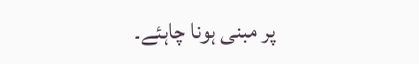پر مبنی ہونا چاہئے۔